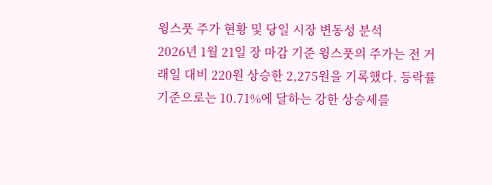윙스풋 주가 현황 및 당일 시장 변동성 분석
2026년 1월 21일 장 마감 기준 윙스풋의 주가는 전 거래일 대비 220원 상승한 2,275원을 기록했다. 등락률 기준으로는 10.71%에 달하는 강한 상승세를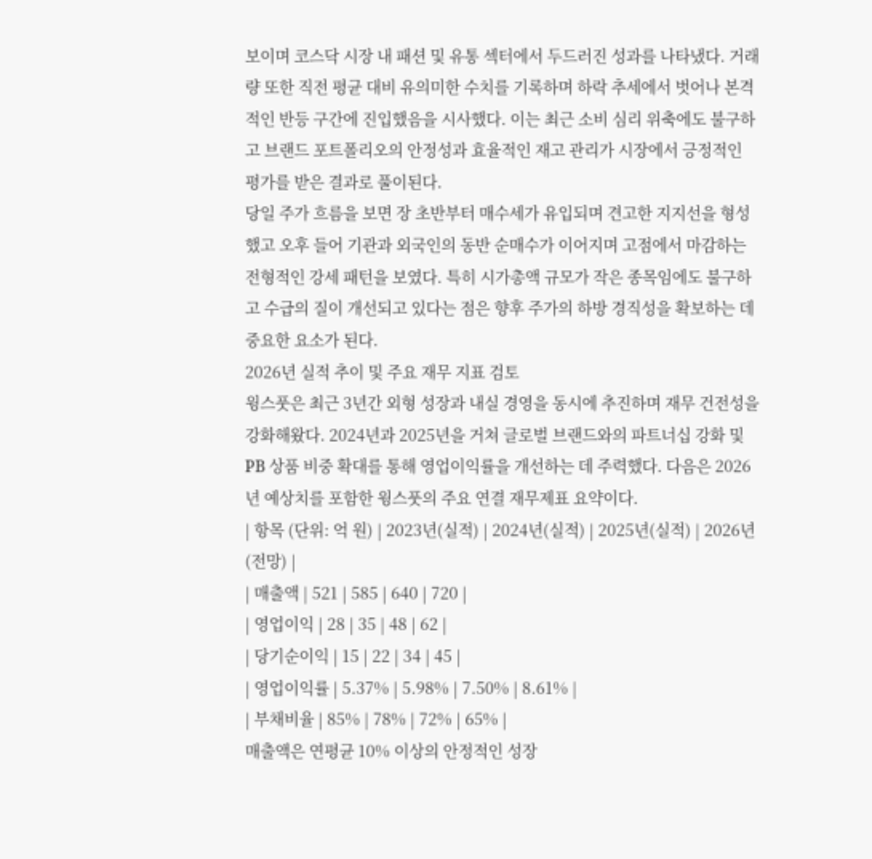보이며 코스닥 시장 내 패션 및 유통 섹터에서 두드러진 성과를 나타냈다. 거래량 또한 직전 평균 대비 유의미한 수치를 기록하며 하락 추세에서 벗어나 본격적인 반등 구간에 진입했음을 시사했다. 이는 최근 소비 심리 위축에도 불구하고 브랜드 포트폴리오의 안정성과 효율적인 재고 관리가 시장에서 긍정적인 평가를 받은 결과로 풀이된다.
당일 주가 흐름을 보면 장 초반부터 매수세가 유입되며 견고한 지지선을 형성했고 오후 들어 기관과 외국인의 동반 순매수가 이어지며 고점에서 마감하는 전형적인 강세 패턴을 보였다. 특히 시가총액 규모가 작은 종목임에도 불구하고 수급의 질이 개선되고 있다는 점은 향후 주가의 하방 경직성을 확보하는 데 중요한 요소가 된다.
2026년 실적 추이 및 주요 재무 지표 검토
윙스풋은 최근 3년간 외형 성장과 내실 경영을 동시에 추진하며 재무 건전성을 강화해왔다. 2024년과 2025년을 거쳐 글로벌 브랜드와의 파트너십 강화 및 PB 상품 비중 확대를 통해 영업이익률을 개선하는 데 주력했다. 다음은 2026년 예상치를 포함한 윙스풋의 주요 연결 재무제표 요약이다.
| 항목 (단위: 억 원) | 2023년(실적) | 2024년(실적) | 2025년(실적) | 2026년(전망) |
| 매출액 | 521 | 585 | 640 | 720 |
| 영업이익 | 28 | 35 | 48 | 62 |
| 당기순이익 | 15 | 22 | 34 | 45 |
| 영업이익률 | 5.37% | 5.98% | 7.50% | 8.61% |
| 부채비율 | 85% | 78% | 72% | 65% |
매출액은 연평균 10% 이상의 안정적인 성장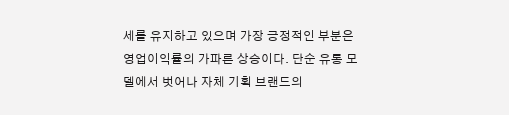세를 유지하고 있으며 가장 긍정적인 부분은 영업이익률의 가파른 상승이다. 단순 유통 모델에서 벗어나 자체 기획 브랜드의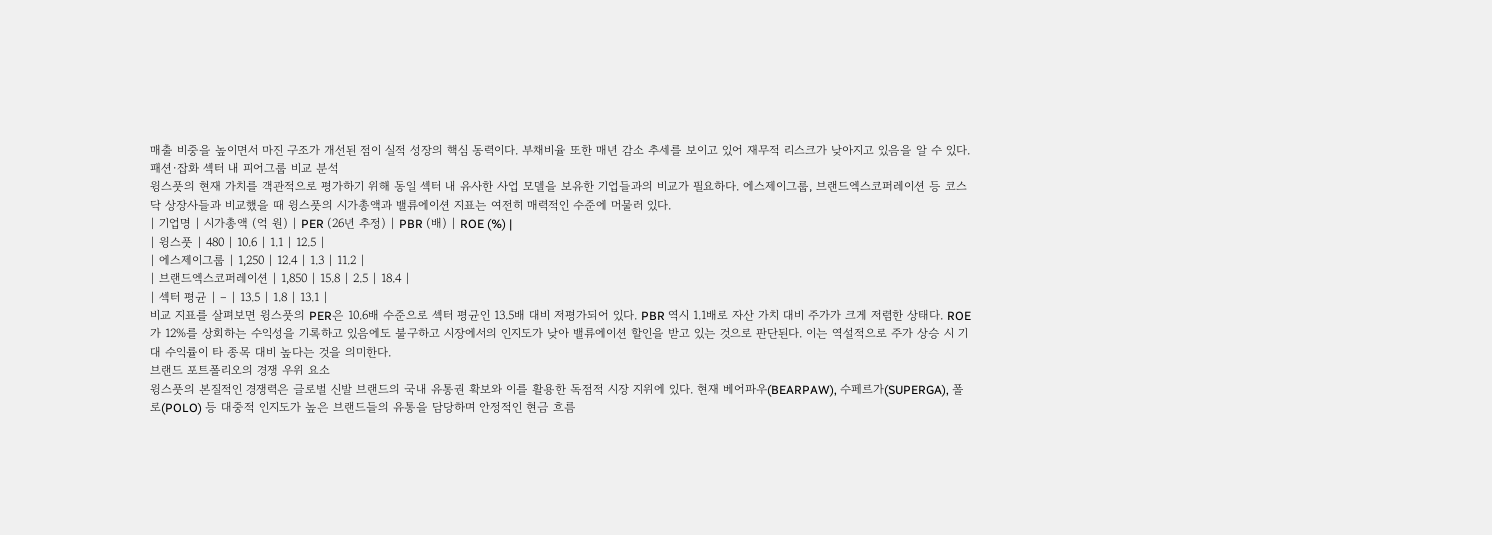매출 비중을 높이면서 마진 구조가 개선된 점이 실적 성장의 핵심 동력이다. 부채비율 또한 매년 감소 추세를 보이고 있어 재무적 리스크가 낮아지고 있음을 알 수 있다.
패션·잡화 섹터 내 피어그룹 비교 분석
윙스풋의 현재 가치를 객관적으로 평가하기 위해 동일 섹터 내 유사한 사업 모델을 보유한 기업들과의 비교가 필요하다. 에스제이그룹, 브랜드엑스코퍼레이션 등 코스닥 상장사들과 비교했을 때 윙스풋의 시가총액과 밸류에이션 지표는 여전히 매력적인 수준에 머물러 있다.
| 기업명 | 시가총액 (억 원) | PER (26년 추정) | PBR (배) | ROE (%) |
| 윙스풋 | 480 | 10.6 | 1.1 | 12.5 |
| 에스제이그룹 | 1,250 | 12.4 | 1.3 | 11.2 |
| 브랜드엑스코퍼레이션 | 1,850 | 15.8 | 2.5 | 18.4 |
| 섹터 평균 | – | 13.5 | 1.8 | 13.1 |
비교 지표를 살펴보면 윙스풋의 PER은 10.6배 수준으로 섹터 평균인 13.5배 대비 저평가되어 있다. PBR 역시 1.1배로 자산 가치 대비 주가가 크게 저렴한 상태다. ROE가 12%를 상회하는 수익성을 기록하고 있음에도 불구하고 시장에서의 인지도가 낮아 밸류에이션 할인을 받고 있는 것으로 판단된다. 이는 역설적으로 주가 상승 시 기대 수익률이 타 종목 대비 높다는 것을 의미한다.
브랜드 포트폴리오의 경쟁 우위 요소
윙스풋의 본질적인 경쟁력은 글로벌 신발 브랜드의 국내 유통권 확보와 이를 활용한 독점적 시장 지위에 있다. 현재 베어파우(BEARPAW), 수페르가(SUPERGA), 폴로(POLO) 등 대중적 인지도가 높은 브랜드들의 유통을 담당하며 안정적인 현금 흐름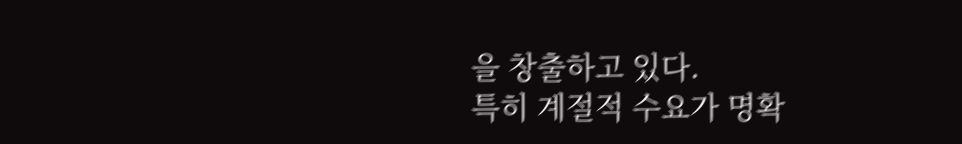을 창출하고 있다.
특히 계절적 수요가 명확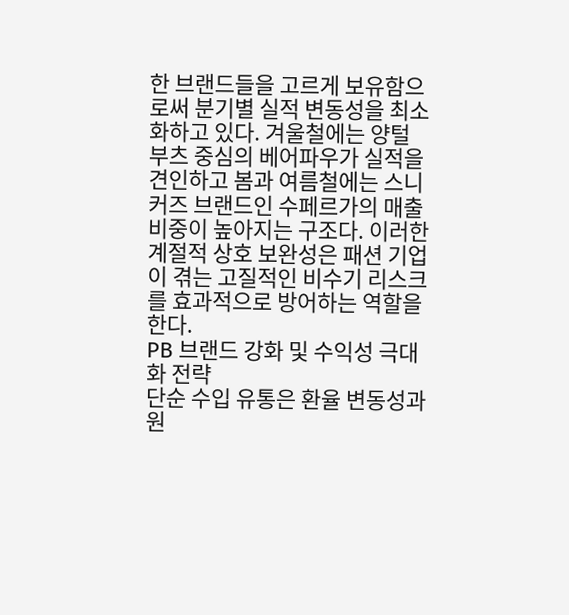한 브랜드들을 고르게 보유함으로써 분기별 실적 변동성을 최소화하고 있다. 겨울철에는 양털 부츠 중심의 베어파우가 실적을 견인하고 봄과 여름철에는 스니커즈 브랜드인 수페르가의 매출 비중이 높아지는 구조다. 이러한 계절적 상호 보완성은 패션 기업이 겪는 고질적인 비수기 리스크를 효과적으로 방어하는 역할을 한다.
PB 브랜드 강화 및 수익성 극대화 전략
단순 수입 유통은 환율 변동성과 원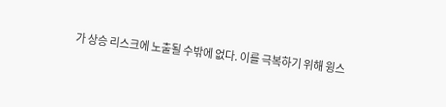가 상승 리스크에 노출될 수밖에 없다. 이를 극복하기 위해 윙스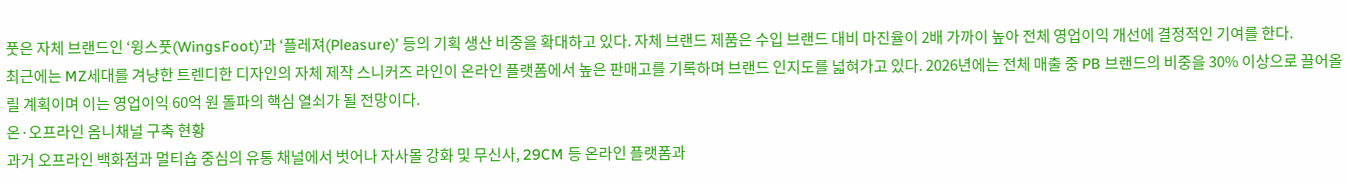풋은 자체 브랜드인 ‘윙스풋(WingsFoot)’과 ‘플레져(Pleasure)’ 등의 기획 생산 비중을 확대하고 있다. 자체 브랜드 제품은 수입 브랜드 대비 마진율이 2배 가까이 높아 전체 영업이익 개선에 결정적인 기여를 한다.
최근에는 MZ세대를 겨냥한 트렌디한 디자인의 자체 제작 스니커즈 라인이 온라인 플랫폼에서 높은 판매고를 기록하며 브랜드 인지도를 넓혀가고 있다. 2026년에는 전체 매출 중 PB 브랜드의 비중을 30% 이상으로 끌어올릴 계획이며 이는 영업이익 60억 원 돌파의 핵심 열쇠가 될 전망이다.
온·오프라인 옴니채널 구축 현황
과거 오프라인 백화점과 멀티숍 중심의 유통 채널에서 벗어나 자사몰 강화 및 무신사, 29CM 등 온라인 플랫폼과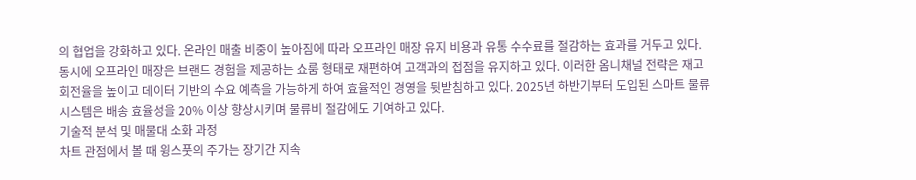의 협업을 강화하고 있다. 온라인 매출 비중이 높아짐에 따라 오프라인 매장 유지 비용과 유통 수수료를 절감하는 효과를 거두고 있다.
동시에 오프라인 매장은 브랜드 경험을 제공하는 쇼룸 형태로 재편하여 고객과의 접점을 유지하고 있다. 이러한 옴니채널 전략은 재고 회전율을 높이고 데이터 기반의 수요 예측을 가능하게 하여 효율적인 경영을 뒷받침하고 있다. 2025년 하반기부터 도입된 스마트 물류 시스템은 배송 효율성을 20% 이상 향상시키며 물류비 절감에도 기여하고 있다.
기술적 분석 및 매물대 소화 과정
차트 관점에서 볼 때 윙스풋의 주가는 장기간 지속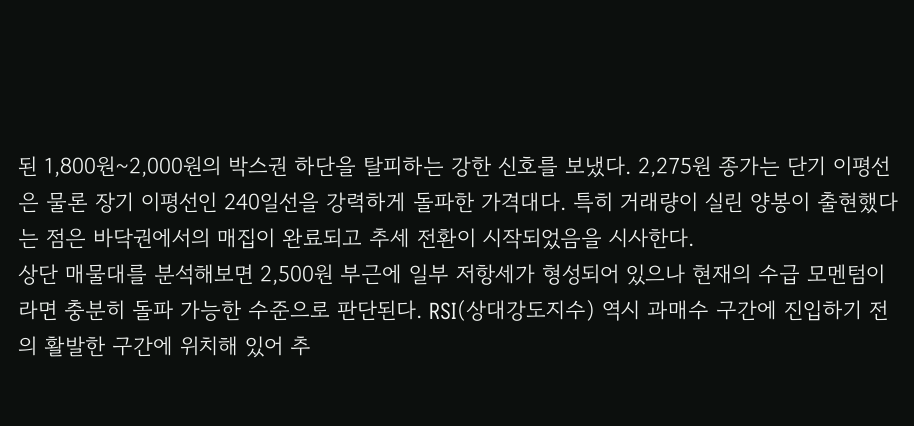된 1,800원~2,000원의 박스권 하단을 탈피하는 강한 신호를 보냈다. 2,275원 종가는 단기 이평선은 물론 장기 이평선인 240일선을 강력하게 돌파한 가격대다. 특히 거래량이 실린 양봉이 출현했다는 점은 바닥권에서의 매집이 완료되고 추세 전환이 시작되었음을 시사한다.
상단 매물대를 분석해보면 2,500원 부근에 일부 저항세가 형성되어 있으나 현재의 수급 모멘텀이라면 충분히 돌파 가능한 수준으로 판단된다. RSI(상대강도지수) 역시 과매수 구간에 진입하기 전의 활발한 구간에 위치해 있어 추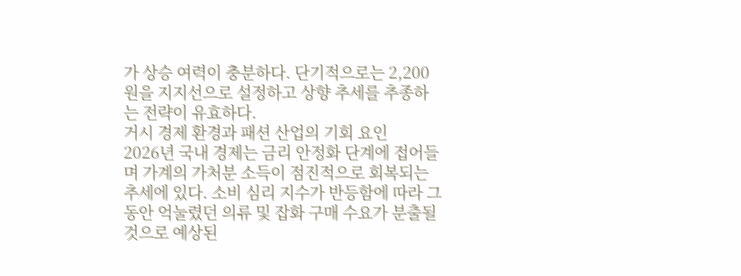가 상승 여력이 충분하다. 단기적으로는 2,200원을 지지선으로 설정하고 상향 추세를 추종하는 전략이 유효하다.
거시 경제 환경과 패션 산업의 기회 요인
2026년 국내 경제는 금리 안정화 단계에 접어들며 가계의 가처분 소득이 점진적으로 회복되는 추세에 있다. 소비 심리 지수가 반등함에 따라 그동안 억눌렸던 의류 및 잡화 구매 수요가 분출될 것으로 예상된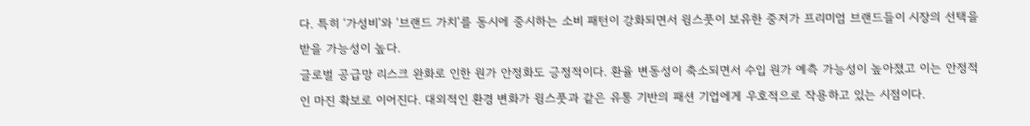다. 특히 ‘가성비’와 ‘브랜드 가치’를 동시에 중시하는 소비 패턴이 강화되면서 윙스풋이 보유한 중저가 프리미엄 브랜드들이 시장의 선택을 받을 가능성이 높다.
글로벌 공급망 리스크 완화로 인한 원가 안정화도 긍정적이다. 환율 변동성이 축소되면서 수입 원가 예측 가능성이 높아졌고 이는 안정적인 마진 확보로 이어진다. 대외적인 환경 변화가 윙스풋과 같은 유통 기반의 패션 기업에게 우호적으로 작용하고 있는 시점이다.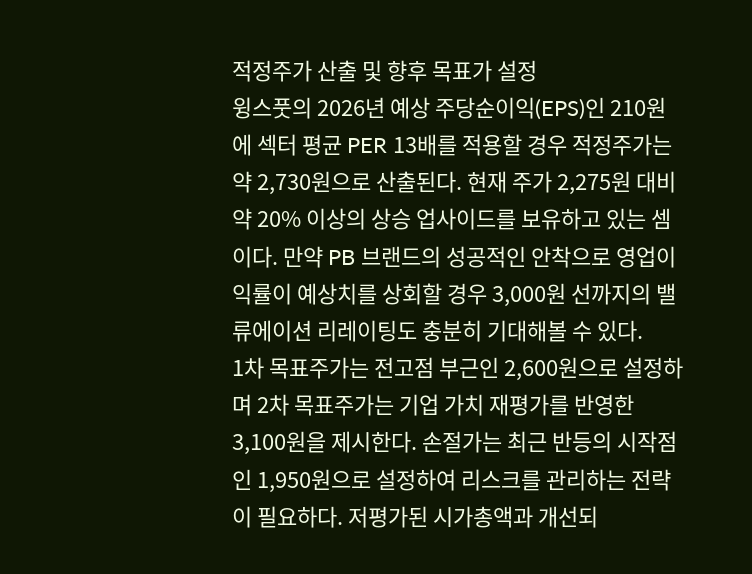적정주가 산출 및 향후 목표가 설정
윙스풋의 2026년 예상 주당순이익(EPS)인 210원에 섹터 평균 PER 13배를 적용할 경우 적정주가는 약 2,730원으로 산출된다. 현재 주가 2,275원 대비 약 20% 이상의 상승 업사이드를 보유하고 있는 셈이다. 만약 PB 브랜드의 성공적인 안착으로 영업이익률이 예상치를 상회할 경우 3,000원 선까지의 밸류에이션 리레이팅도 충분히 기대해볼 수 있다.
1차 목표주가는 전고점 부근인 2,600원으로 설정하며 2차 목표주가는 기업 가치 재평가를 반영한 3,100원을 제시한다. 손절가는 최근 반등의 시작점인 1,950원으로 설정하여 리스크를 관리하는 전략이 필요하다. 저평가된 시가총액과 개선되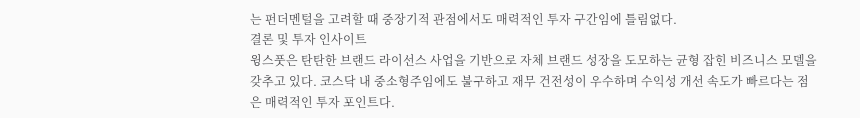는 펀더멘털을 고려할 때 중장기적 관점에서도 매력적인 투자 구간임에 틀림없다.
결론 및 투자 인사이트
윙스풋은 탄탄한 브랜드 라이선스 사업을 기반으로 자체 브랜드 성장을 도모하는 균형 잡힌 비즈니스 모델을 갖추고 있다. 코스닥 내 중소형주임에도 불구하고 재무 건전성이 우수하며 수익성 개선 속도가 빠르다는 점은 매력적인 투자 포인트다.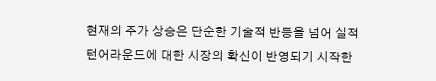현재의 주가 상승은 단순한 기술적 반등을 넘어 실적 턴어라운드에 대한 시장의 확신이 반영되기 시작한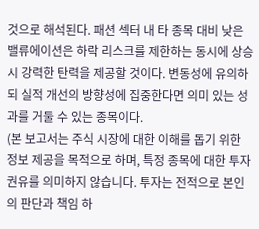것으로 해석된다. 패션 섹터 내 타 종목 대비 낮은 밸류에이션은 하락 리스크를 제한하는 동시에 상승 시 강력한 탄력을 제공할 것이다. 변동성에 유의하되 실적 개선의 방향성에 집중한다면 의미 있는 성과를 거둘 수 있는 종목이다.
(본 보고서는 주식 시장에 대한 이해를 돕기 위한 정보 제공을 목적으로 하며, 특정 종목에 대한 투자 권유를 의미하지 않습니다. 투자는 전적으로 본인의 판단과 책임 하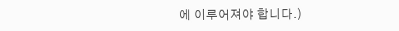에 이루어져야 합니다.)